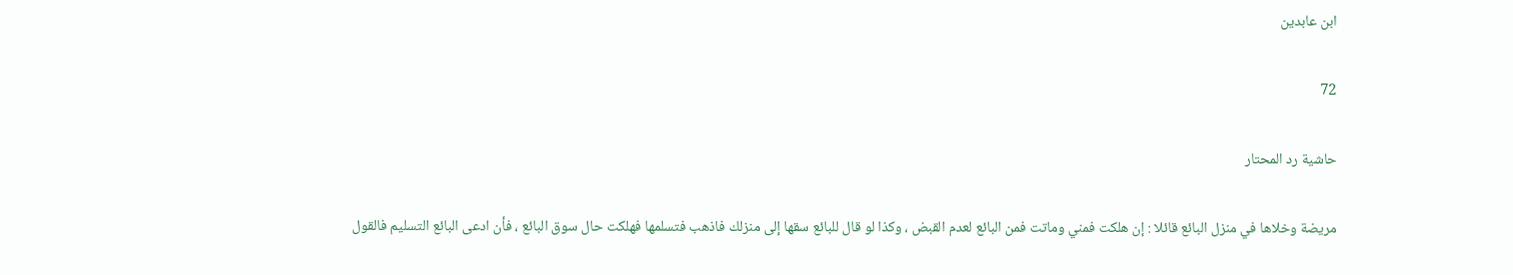ابن عابدين

72

حاشية رد المحتار

مريضة وخلاها في منزل البائع قائلا : إن هلكت فمني وماتت فمن البائع لعدم القبض ، وكذا لو قال للبائع سقها إلى منزلك فاذهب فتسلمها فهلكت حال سوق البائع ، فأن ادعى البائع التسليم فالقول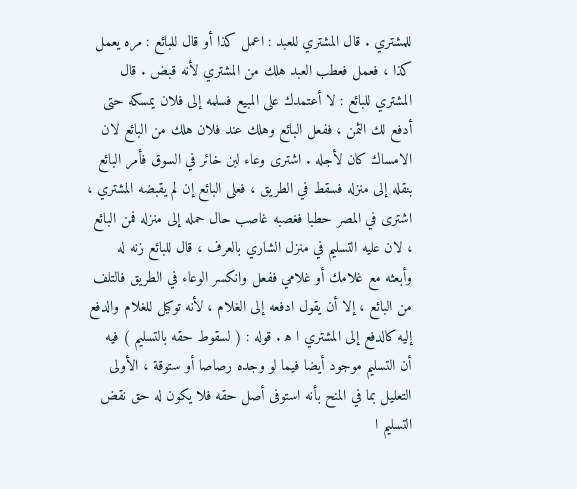للمشتري . قال المشتري للعبد : اعمل كذا أو قال للبائع : مره يعمل كذا ، فعمل فعطب العبد هلك من المشتري لأنه قبض . قال المشتري للبائع : لا أعتمدك على المبيع فسلمه إلى فلان يمسكه حتى أدفع لك الثمن ، ففعل البائع وهلك عند فلان هلك من البائع لان الامساك كان لأجله . اشترى وعاء لبن خائر في السوق فأمر البائع بنقله إلى منزله فسقط في الطريق ، فعلى البائع إن لم يقبضه المشتري ، اشترى في المصر حطبا فغصبه غاصب حال حمله إلى منزله فمن البائع ، لان عليه التسليم في منزل الشاري بالعرف ، قال للبائع زنه له وأبعثه مع غلامك أو غلامي ففعل وانكسر الوعاء في الطريق فالتلف من البائع ، إلا أن يقول ادفعه إلى الغلام ، لأنه توكيل للغلام والدفع إليه كالدفع إلى المشتري ا ه‍ . قوله : ( لسقوط حقه بالتسليم ) فيه أن التسليم موجود أيضا فيما لو وجده رصاصا أو ستوقة ، الأولى التعليل بما في المنح بأنه استوفى أصل حقه فلا يكون له حق نقض التسليم ا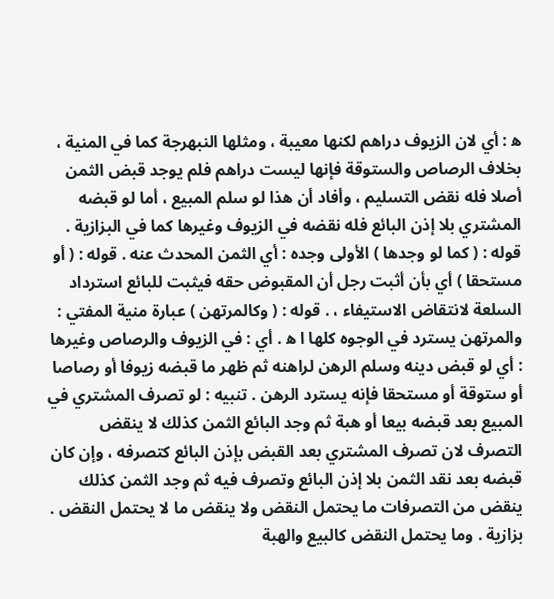ه‍ : أي لان الزيوف دراهم لكنها معيبة ، ومثلها النبهرجة كما في المنية ، بخلاف الرصاص والستوقة فإنها ليست دراهم فلم يوجد قبض الثمن أصلا فله نقض التسليم ، وأفاد أن هذا لو سلم المبيع ، أما لو قبضه المشتري بلا إذن البائع فله نقضه في الزيوف وغيرها كما في البزازية . قوله : ( كما لو وجدها ) الأولى وجده : أي الثمن المحدث عنه . قوله : ( أو مستحقا ) أي بأن أثبت رجل أن المقبوض حقه فيثبت للبائع استرداد السلعة لانتقاض الاستيفاء ، . قوله : ( وكالمرتهن ) عبارة منية المفتي : والمرتهن يسترد في الوجوه كلها ا ه‍ . أي : في الزيوف والرصاص وغيرها : أي لو قبض دينه وسلم الرهن لراهنه ثم ظهر ما قبضه زيوفا أو رصاصا أو ستوقة أو مستحقا فإنه يسترد الرهن . تنبيه : لو تصرف المشتري في المبيع بعد قبضه بيعا أو هبة ثم وجد البائع الثمن كذلك لا ينقض التصرف لان تصرف المشتري بعد القبض بإذن البائع كتصرفه ، وإن كان قبضه بعد نقد الثمن بلا إذن البائع وتصرف فيه ثم وجد الثمن كذلك ينقض من التصرفات ما يحتمل النقض ولا ينقض ما لا يحتمل النقض . بزازية . وما يحتمل النقض كالبيع والهبة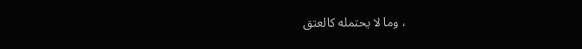، وما لا يحتمله كالعتق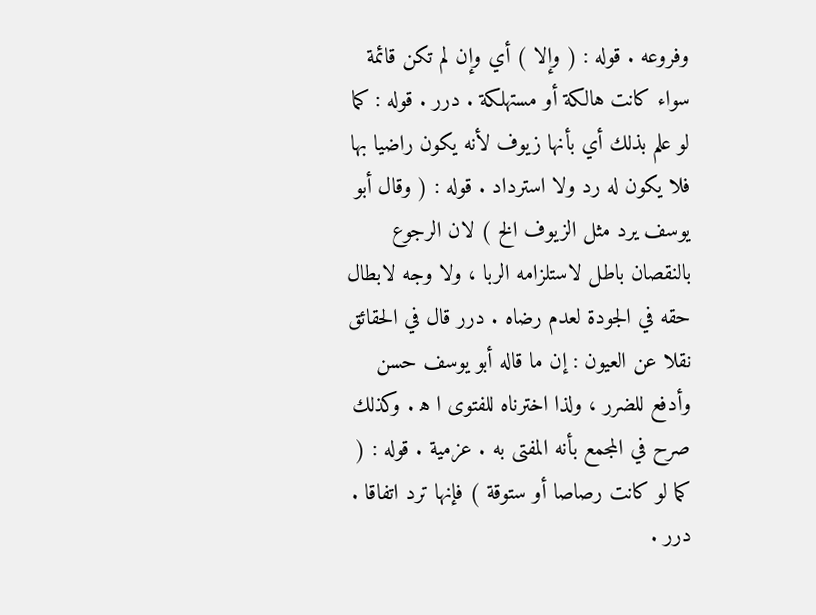وفروعه . قوله : ( وإلا ) أي وإن لم تكن قائمة سواء كانت هالكة أو مستهلكة . درر . قوله : كما لو علم بذلك أي بأنها زيوف لأنه يكون راضيا بها فلا يكون له رد ولا استرداد . قوله : ( وقال أبو يوسف يرد مثل الزيوف الخ ) لان الرجوع بالنقصان باطل لاستلزامه الربا ، ولا وجه لابطال حقه في الجودة لعدم رضاه . درر قال في الحقائق نقلا عن العيون : إن ما قاله أبو يوسف حسن وأدفع للضرر ، ولذا اخترناه للفتوى ا ه‍ . وكذلك صرح في المجمع بأنه المفتى به . عزمية . قوله : ( كما لو كانت رصاصا أو ستوقة ) فإنها ترد اتفاقا . درر .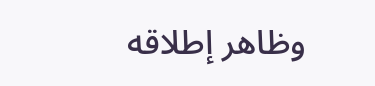وظاهر إطلاقه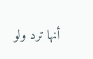أنها ترد ولو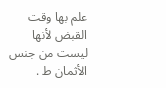علم بها وقت القبض لأنها ليست من جنس الأثمان ط .